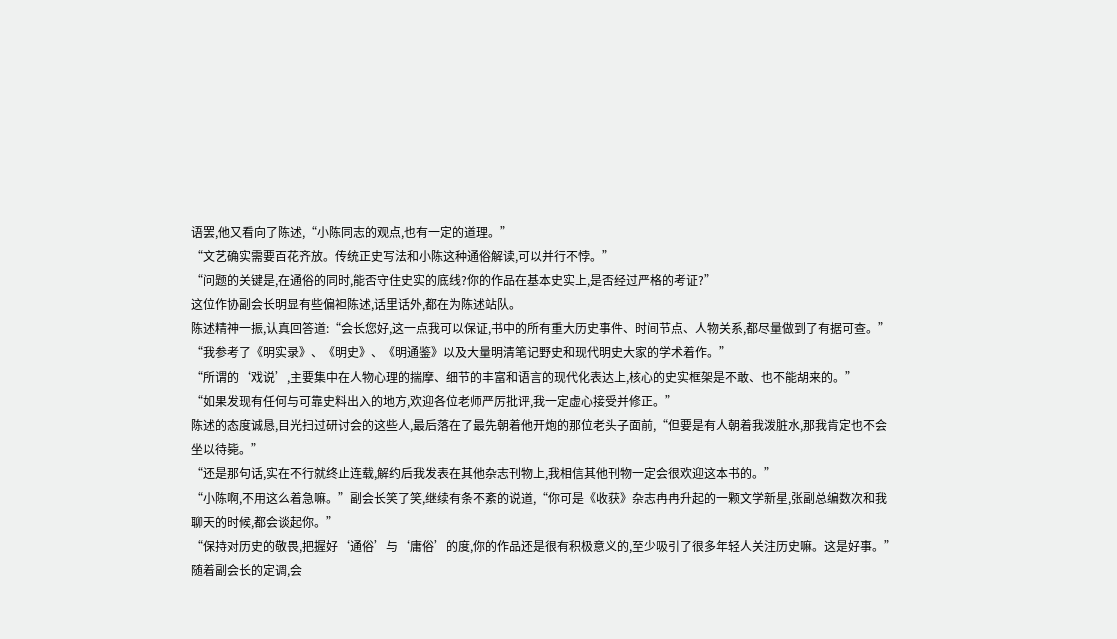语罢,他又看向了陈述,“小陈同志的观点,也有一定的道理。”
“文艺确实需要百花齐放。传统正史写法和小陈这种通俗解读,可以并行不悖。”
“问题的关键是,在通俗的同时,能否守住史实的底线?你的作品在基本史实上,是否经过严格的考证?”
这位作协副会长明显有些偏袒陈述,话里话外,都在为陈述站队。
陈述精神一振,认真回答道:“会长您好,这一点我可以保证,书中的所有重大历史事件、时间节点、人物关系,都尽量做到了有据可查。”
“我参考了《明实录》、《明史》、《明通鉴》以及大量明清笔记野史和现代明史大家的学术着作。”
“所谓的‘戏说’,主要集中在人物心理的揣摩、细节的丰富和语言的现代化表达上,核心的史实框架是不敢、也不能胡来的。”
“如果发现有任何与可靠史料出入的地方,欢迎各位老师严厉批评,我一定虚心接受并修正。”
陈述的态度诚恳,目光扫过研讨会的这些人,最后落在了最先朝着他开炮的那位老头子面前,“但要是有人朝着我泼脏水,那我肯定也不会坐以待毙。”
“还是那句话,实在不行就终止连载,解约后我发表在其他杂志刊物上,我相信其他刊物一定会很欢迎这本书的。”
“小陈啊,不用这么着急嘛。”副会长笑了笑,继续有条不紊的说道,“你可是《收获》杂志冉冉升起的一颗文学新星,张副总编数次和我聊天的时候,都会谈起你。”
“保持对历史的敬畏,把握好‘通俗’与‘庸俗’的度,你的作品还是很有积极意义的,至少吸引了很多年轻人关注历史嘛。这是好事。”
随着副会长的定调,会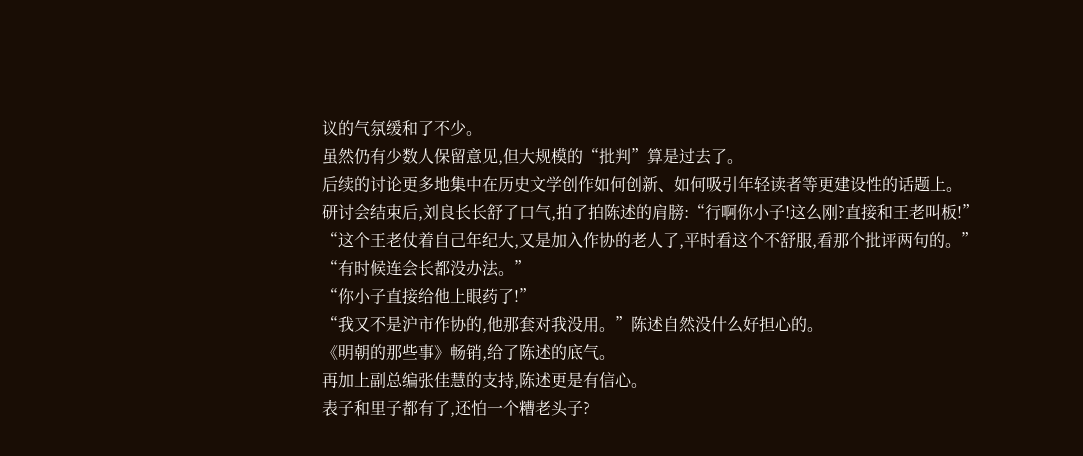议的气氛缓和了不少。
虽然仍有少数人保留意见,但大规模的“批判”算是过去了。
后续的讨论更多地集中在历史文学创作如何创新、如何吸引年轻读者等更建设性的话题上。
研讨会结束后,刘良长长舒了口气,拍了拍陈述的肩膀:“行啊你小子!这么刚?直接和王老叫板!”
“这个王老仗着自己年纪大,又是加入作协的老人了,平时看这个不舒服,看那个批评两句的。”
“有时候连会长都没办法。”
“你小子直接给他上眼药了!”
“我又不是沪市作协的,他那套对我没用。”陈述自然没什么好担心的。
《明朝的那些事》畅销,给了陈述的底气。
再加上副总编张佳慧的支持,陈述更是有信心。
表子和里子都有了,还怕一个糟老头子?